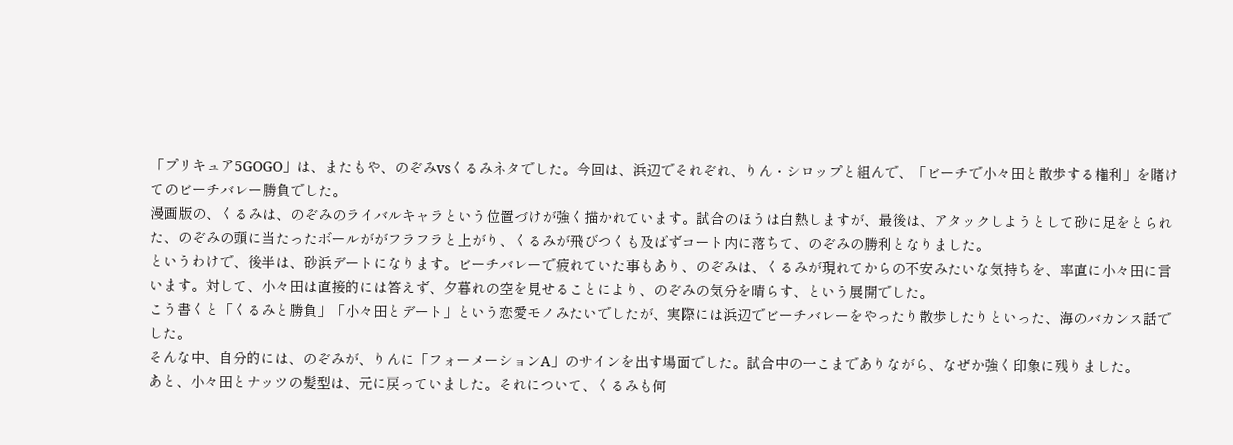「プリキュア5GOGO」は、またもや、のぞみvsくるみネタでした。今回は、浜辺でそれぞれ、りん・シロップと組んで、「ビーチで小々田と散歩する権利」を賭けてのビーチバレー勝負でした。
漫画版の、くるみは、のぞみのライバルキャラという位置づけが強く描かれています。試合のほうは白熱しますが、最後は、アタックしようとして砂に足をとられた、のぞみの頭に当たったボールががフラフラと上がり、くるみが飛びつくも及ばずコート内に落ちて、のぞみの勝利となりました。
というわけで、後半は、砂浜デートになります。ビーチバレーで疲れていた事もあり、のぞみは、くるみが現れてからの不安みたいな気持ちを、率直に小々田に言います。対して、小々田は直接的には答えず、夕暮れの空を見せることにより、のぞみの気分を晴らす、という展開でした。
こう書くと「くるみと勝負」「小々田とデート」という恋愛モノみたいでしたが、実際には浜辺でビーチバレーをやったり散歩したりといった、海のバカンス話でした。
そんな中、自分的には、のぞみが、りんに「フォーメーションA」のサインを出す場面でした。試合中の一こまでありながら、なぜか強く印象に残りました。
あと、小々田とナッツの髪型は、元に戻っていました。それについて、くるみも何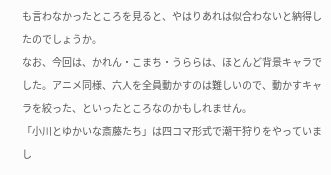も言わなかったところを見ると、やはりあれは似合わないと納得したのでしょうか。
なお、今回は、かれん・こまち・うららは、ほとんど背景キャラでした。アニメ同様、六人を全員動かすのは難しいので、動かすキャラを絞った、といったところなのかもしれません。
「小川とゆかいな斎藤たち」は四コマ形式で潮干狩りをやっていまし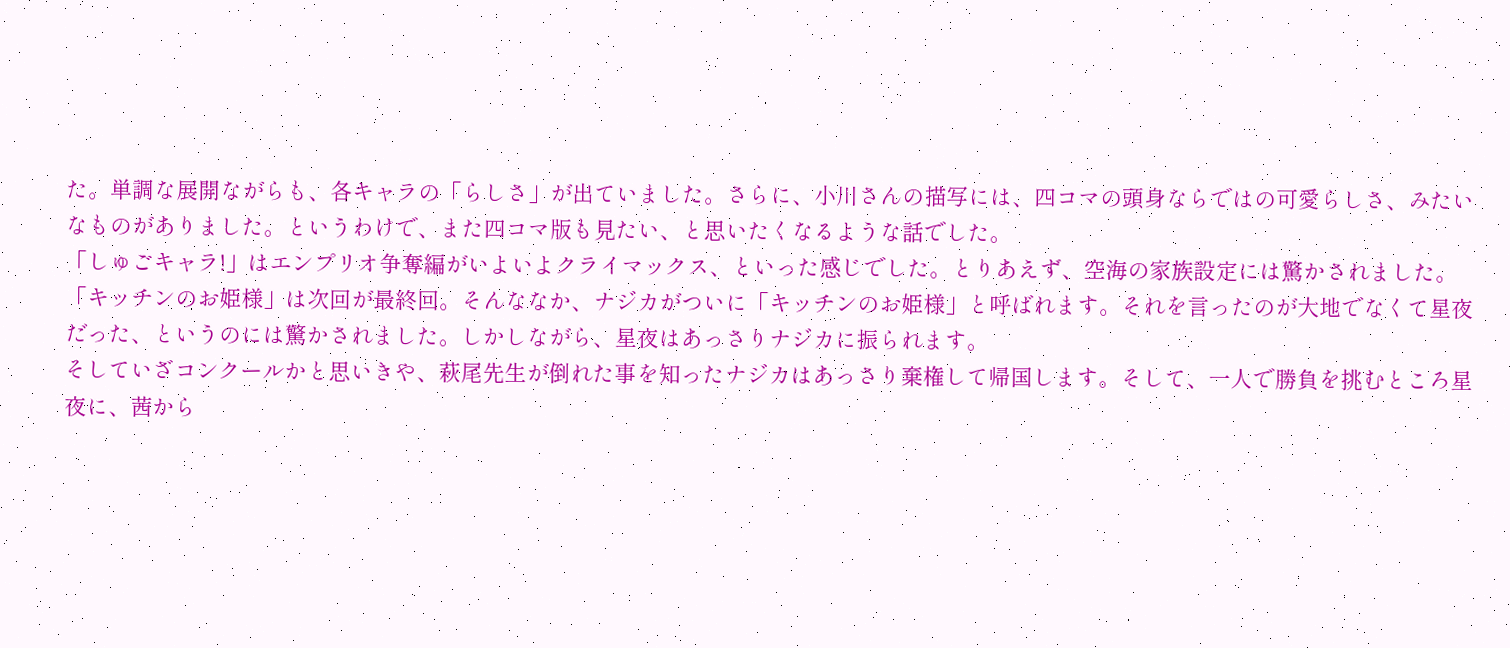た。単調な展開ながらも、各キャラの「らしさ」が出ていました。さらに、小川さんの描写には、四コマの頭身ならではの可愛らしさ、みたいなものがありました。というわけで、また四コマ版も見たい、と思いたくなるような話でした。
「しゅごキャラ!」はエンプリオ争奪編がいよいよクライマックス、といった感じでした。とりあえず、空海の家族設定には驚かされました。
「キッチンのお姫様」は次回が最終回。そんななか、ナジカがついに「キッチンのお姫様」と呼ばれます。それを言ったのが大地でなくて星夜だった、というのには驚かされました。しかしながら、星夜はあっさりナジカに振られます。
そしていざコンクールかと思いきや、萩尾先生が倒れた事を知ったナジカはあっさり棄権して帰国します。そして、一人で勝負を挑むところ星夜に、茜から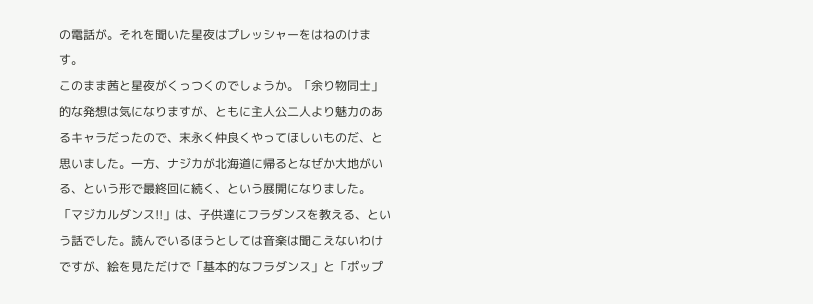の電話が。それを聞いた星夜はプレッシャーをはねのけます。
このまま茜と星夜がくっつくのでしょうか。「余り物同士」的な発想は気になりますが、ともに主人公二人より魅力のあるキャラだったので、末永く仲良くやってほしいものだ、と思いました。一方、ナジカが北海道に帰るとなぜか大地がいる、という形で最終回に続く、という展開になりました。
「マジカルダンス!!」は、子供達にフラダンスを教える、という話でした。読んでいるほうとしては音楽は聞こえないわけですが、絵を見ただけで「基本的なフラダンス」と「ポップ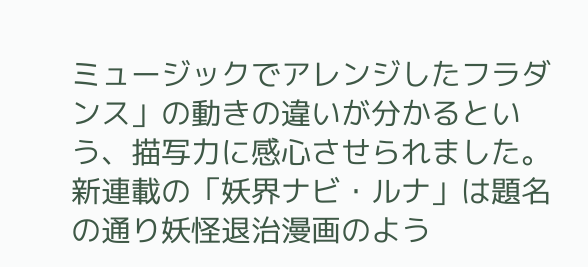ミュージックでアレンジしたフラダンス」の動きの違いが分かるという、描写力に感心させられました。
新連載の「妖界ナビ・ルナ」は題名の通り妖怪退治漫画のよう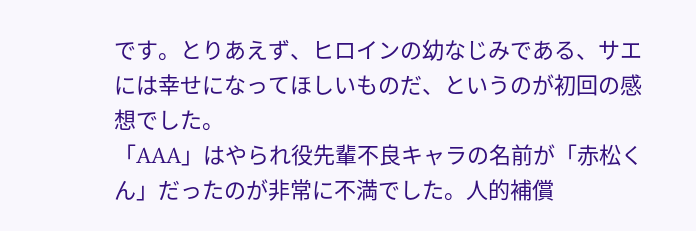です。とりあえず、ヒロインの幼なじみである、サエには幸せになってほしいものだ、というのが初回の感想でした。
「AAA」はやられ役先輩不良キャラの名前が「赤松くん」だったのが非常に不満でした。人的補償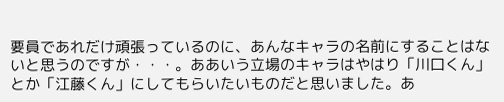要員であれだけ頑張っているのに、あんなキャラの名前にすることはないと思うのですが・・・。ああいう立場のキャラはやはり「川口くん」とか「江藤くん」にしてもらいたいものだと思いました。あ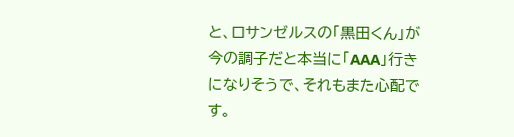と、ロサンゼルスの「黒田くん」が今の調子だと本当に「AAA」行きになりそうで、それもまた心配です。